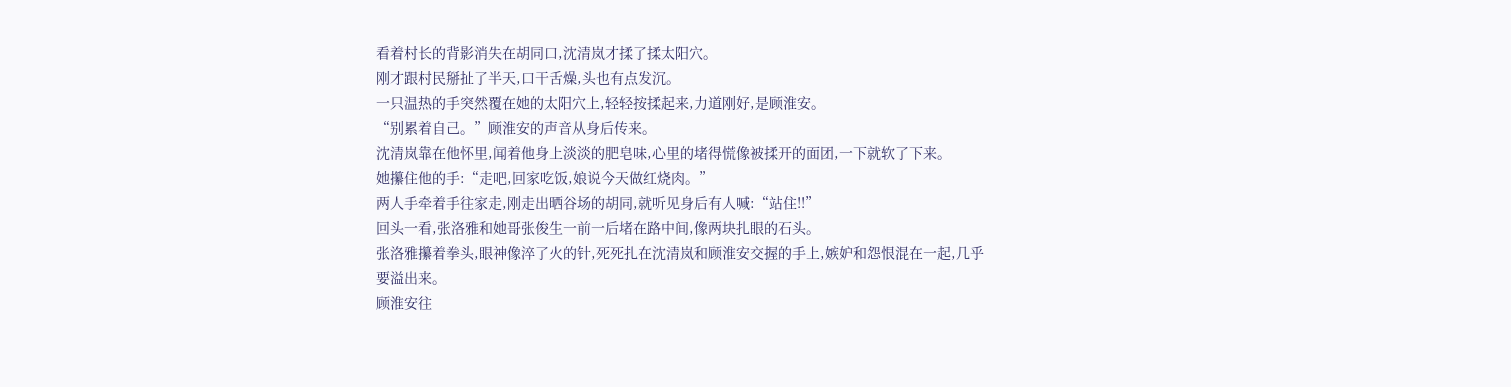看着村长的背影消失在胡同口,沈清岚才揉了揉太阳穴。
刚才跟村民掰扯了半天,口干舌燥,头也有点发沉。
一只温热的手突然覆在她的太阳穴上,轻轻按揉起来,力道刚好,是顾淮安。
“别累着自己。”顾淮安的声音从身后传来。
沈清岚靠在他怀里,闻着他身上淡淡的肥皂味,心里的堵得慌像被揉开的面团,一下就软了下来。
她攥住他的手:“走吧,回家吃饭,娘说今天做红烧肉。”
两人手牵着手往家走,刚走出晒谷场的胡同,就听见身后有人喊:“站住!!”
回头一看,张洛雅和她哥张俊生一前一后堵在路中间,像两块扎眼的石头。
张洛雅攥着拳头,眼神像淬了火的针,死死扎在沈清岚和顾淮安交握的手上,嫉妒和怨恨混在一起,几乎要溢出来。
顾淮安往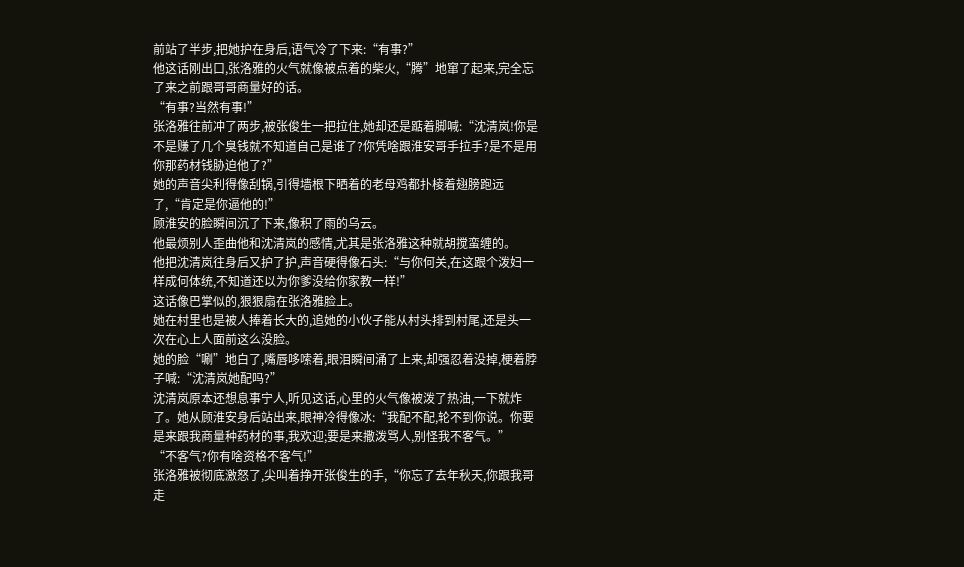前站了半步,把她护在身后,语气冷了下来:“有事?”
他这话刚出口,张洛雅的火气就像被点着的柴火,“腾”地窜了起来,完全忘了来之前跟哥哥商量好的话。
“有事?当然有事!”
张洛雅往前冲了两步,被张俊生一把拉住,她却还是踮着脚喊:“沈清岚!你是不是赚了几个臭钱就不知道自己是谁了?你凭啥跟淮安哥手拉手?是不是用你那药材钱胁迫他了?”
她的声音尖利得像刮锅,引得墙根下晒着的老母鸡都扑棱着翅膀跑远了,“肯定是你逼他的!”
顾淮安的脸瞬间沉了下来,像积了雨的乌云。
他最烦别人歪曲他和沈清岚的感情,尤其是张洛雅这种就胡搅蛮缠的。
他把沈清岚往身后又护了护,声音硬得像石头:“与你何关,在这跟个泼妇一样成何体统,不知道还以为你爹没给你家教一样!”
这话像巴掌似的,狠狠扇在张洛雅脸上。
她在村里也是被人捧着长大的,追她的小伙子能从村头排到村尾,还是头一次在心上人面前这么没脸。
她的脸“唰”地白了,嘴唇哆嗦着,眼泪瞬间涌了上来,却强忍着没掉,梗着脖子喊:“沈清岚她配吗?”
沈清岚原本还想息事宁人,听见这话,心里的火气像被泼了热油,一下就炸了。她从顾淮安身后站出来,眼神冷得像冰:“我配不配,轮不到你说。你要是来跟我商量种药材的事,我欢迎;要是来撒泼骂人,别怪我不客气。”
“不客气?你有啥资格不客气!”
张洛雅被彻底激怒了,尖叫着挣开张俊生的手,“你忘了去年秋天,你跟我哥走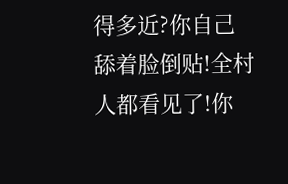得多近?你自己舔着脸倒贴!全村人都看见了!你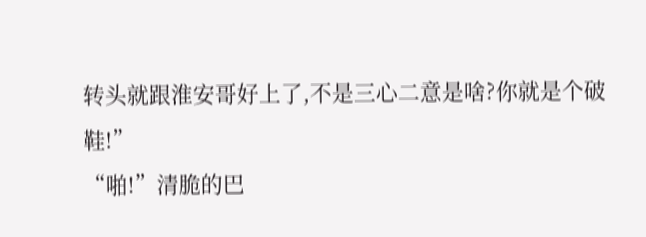转头就跟淮安哥好上了,不是三心二意是啥?你就是个破鞋!”
“啪!”清脆的巴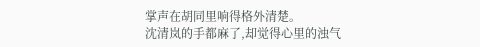掌声在胡同里响得格外清楚。
沈清岚的手都麻了,却觉得心里的浊气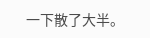一下散了大半。